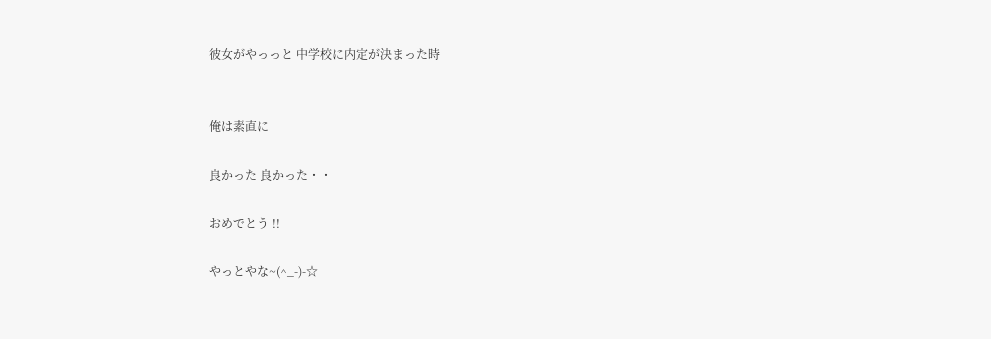彼女がやっっと 中学校に内定が決まった時


俺は素直に

良かった 良かった・・

おめでとう !!

やっとやな~(^_-)-☆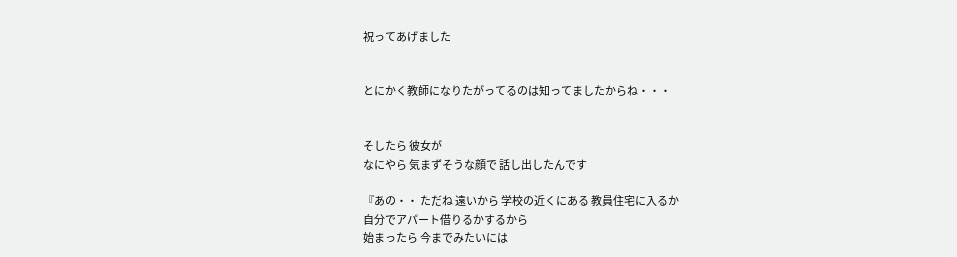祝ってあげました


とにかく教師になりたがってるのは知ってましたからね・・・


そしたら 彼女が
なにやら 気まずそうな顔で 話し出したんです

『あの・・ ただね 遠いから 学校の近くにある 教員住宅に入るか
自分でアパート借りるかするから
始まったら 今までみたいには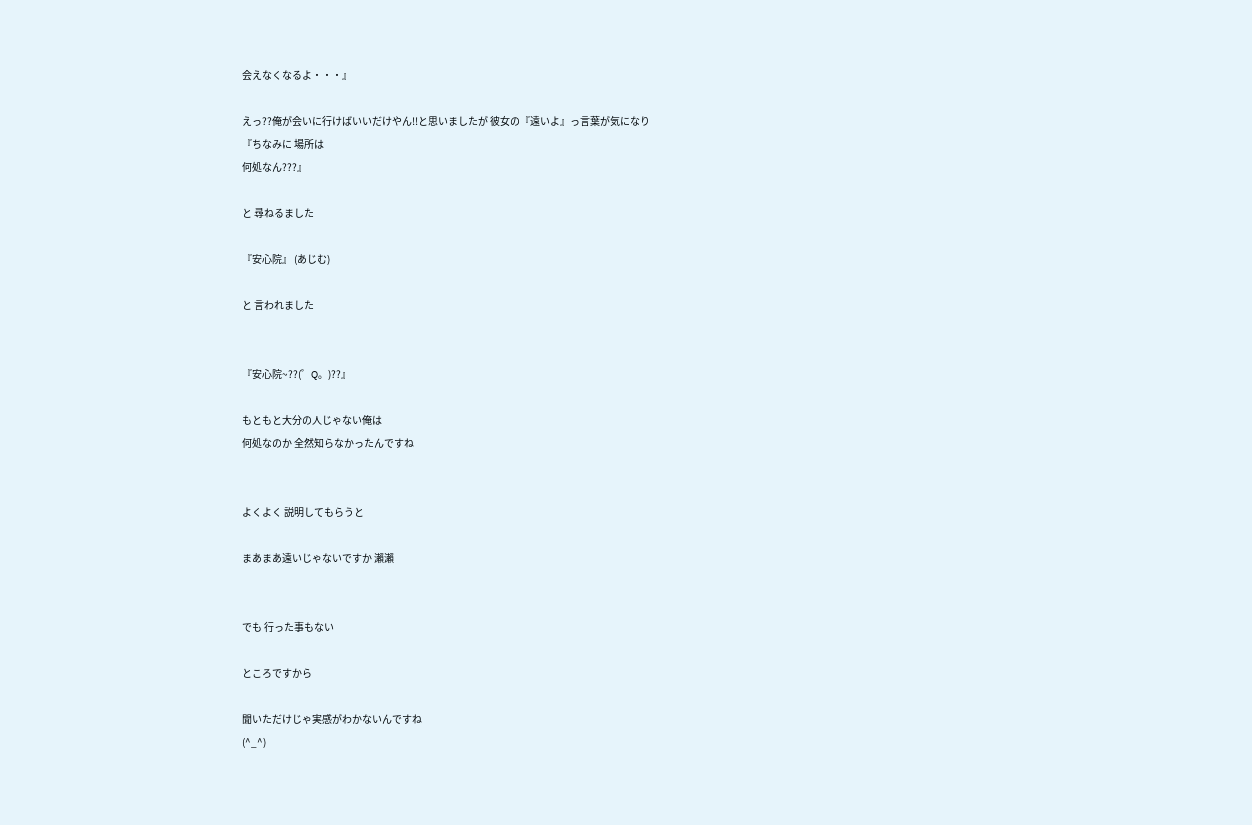会えなくなるよ・・・』

えっ??俺が会いに行けばいいだけやん!!と思いましたが 彼女の『遠いよ』っ言葉が気になり
『ちなみに 場所は
何処なん???』

と 尋ねるました

『安心院』 (あじむ)

と 言われました


『安心院~??(゜Q。)??』

もともと大分の人じゃない俺は
何処なのか 全然知らなかったんですね


よくよく 説明してもらうと

まあまあ遠いじゃないですか 瀨瀨


でも 行った事もない

ところですから

聞いただけじゃ実感がわかないんですね
(^_^)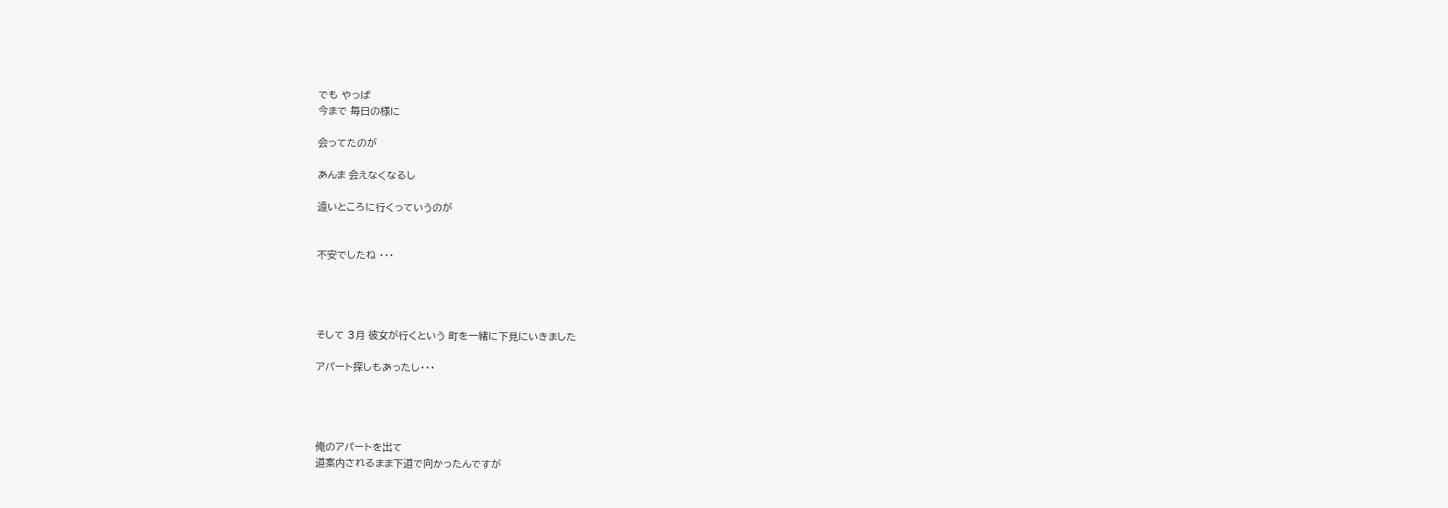でも やっぱ
今まで 毎日の様に

会ってたのが

あんま 会えなくなるし

遠いところに行くっていうのが


不安でしたね ・・・




そして 3月 彼女が行くという 町を一緒に下見にいきました

アパート探しもあったし・・・




俺のアパートを出て
道案内されるまま下道で向かったんですが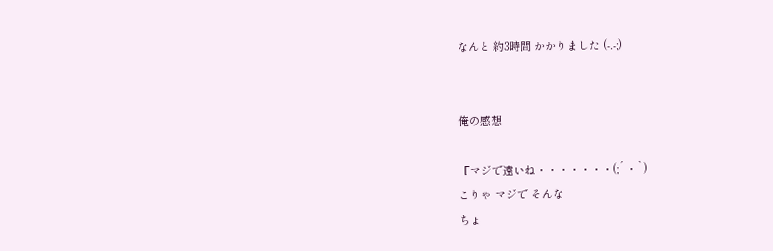なんと 約3時間 かかりました (-.-;)


俺の感想

『マジで遠いね・・・・・・・(;´・`)
こりゃ マジで そんな
ちょ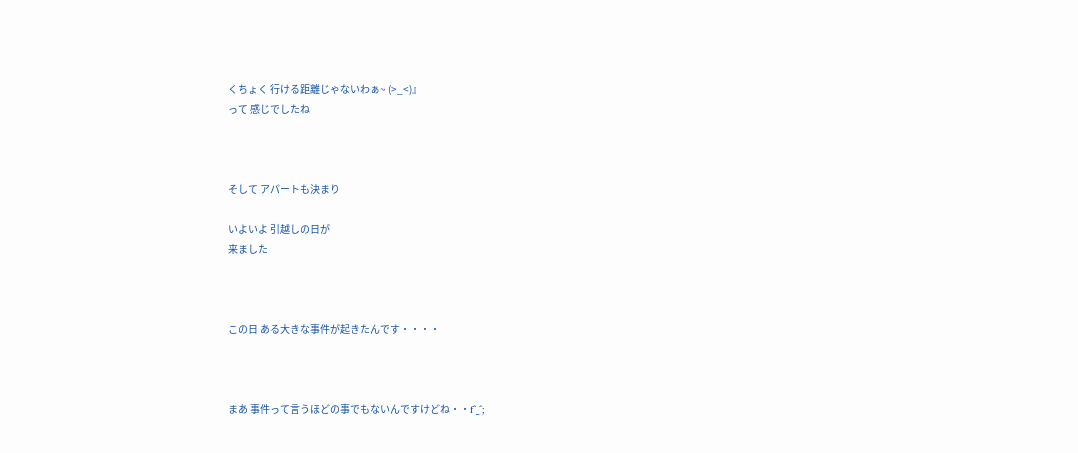くちょく 行ける距離じゃないわぁ~ (>_<)』
って 感じでしたね



そして アパートも決まり

いよいよ 引越しの日が
来ました



この日 ある大きな事件が起きたんです・・・・



まあ 事件って言うほどの事でもないんですけどね・・f^_^;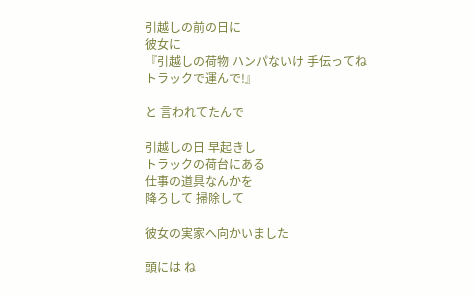引越しの前の日に
彼女に
『引越しの荷物 ハンパないけ 手伝ってね
トラックで運んで!』

と 言われてたんで

引越しの日 早起きし
トラックの荷台にある
仕事の道具なんかを
降ろして 掃除して

彼女の実家へ向かいました

頭には ね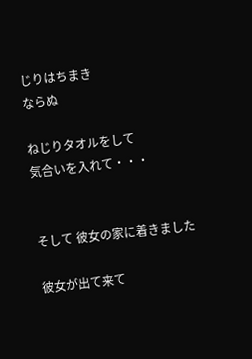じりはちまき
ならぬ

ねじりタオルをして
気合いを入れて・・・


そして 彼女の家に着きました

彼女が出て来て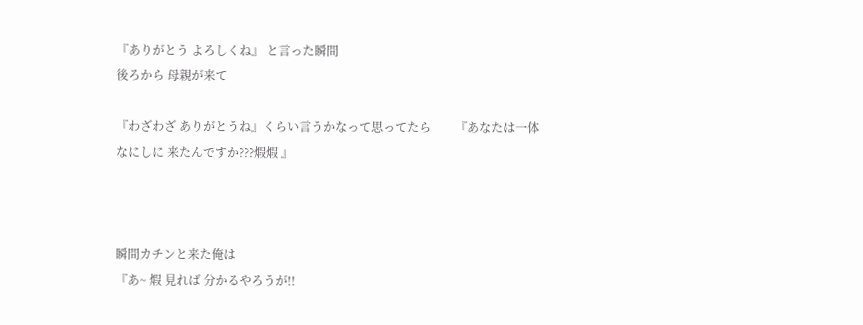『ありがとう よろしくね』 と言った瞬間
後ろから 母親が来て

『わざわざ ありがとうね』くらい言うかなって思ってたら        『あなたは一体
なにしに 来たんですか???煆煆 』



瞬間カチンと来た俺は
『あ~ 煆 見れば 分かるやろうが!!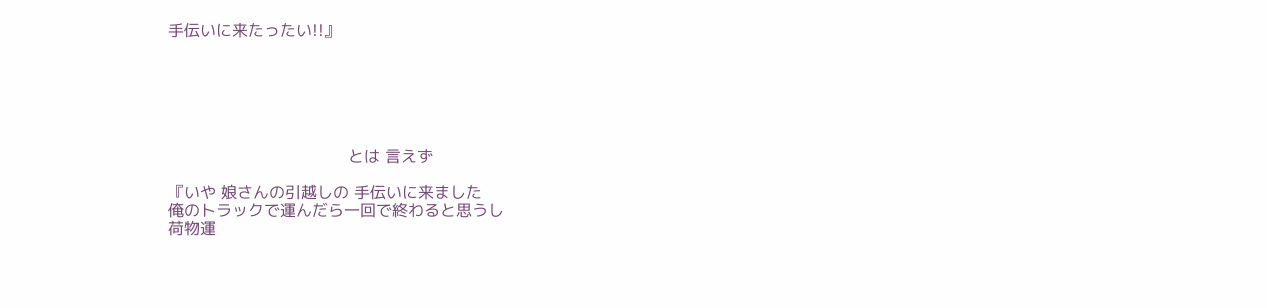手伝いに来たったい!!』






                                    とは 言えず

『いや 娘さんの引越しの 手伝いに来ました
俺のトラックで運んだら一回で終わると思うし
荷物運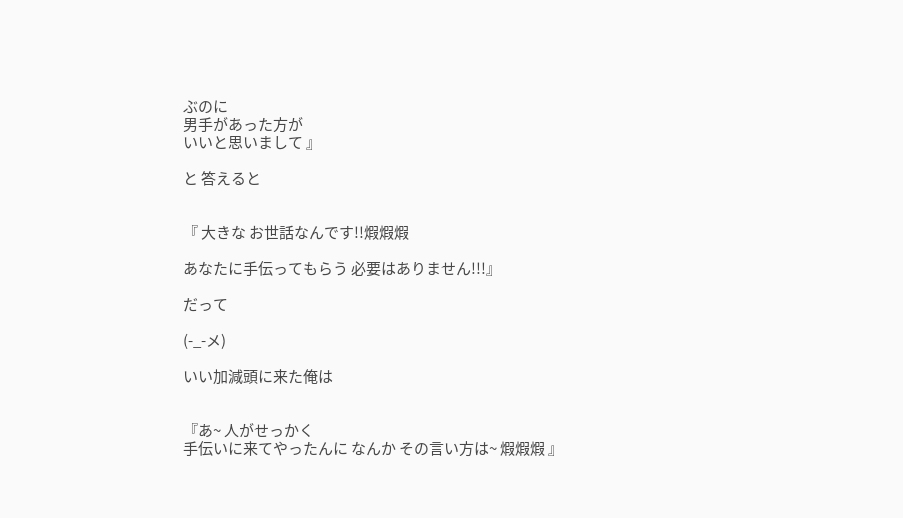ぶのに
男手があった方が
いいと思いまして 』

と 答えると


『 大きな お世話なんです!!煆煆煆

あなたに手伝ってもらう 必要はありません!!!』

だって

(-_-メ)

いい加減頭に来た俺は


『あ~ 人がせっかく
手伝いに来てやったんに なんか その言い方は~ 煆煆煆 』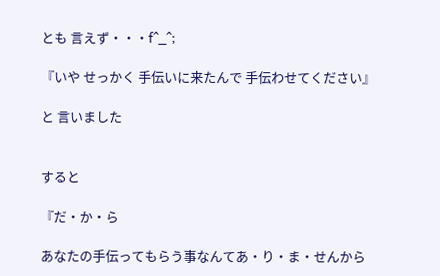とも 言えず・・・f^_^;

『いや せっかく 手伝いに来たんで 手伝わせてください』

と 言いました


すると

『だ・か・ら

あなたの手伝ってもらう事なんてあ・り・ま・せんから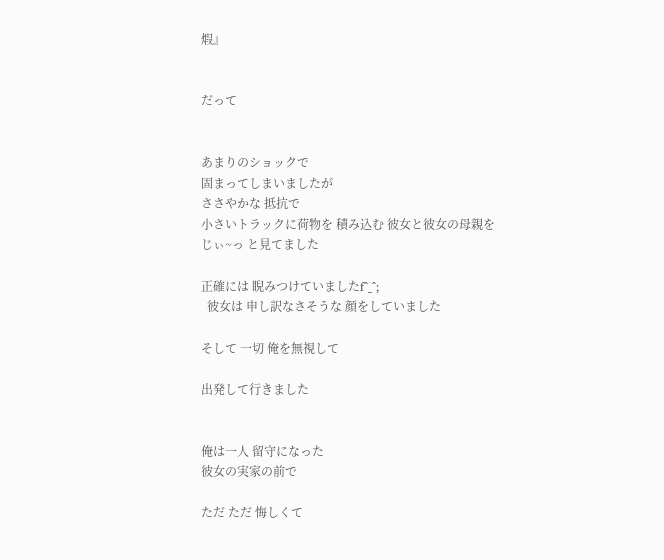煆』


だって


あまりのショックで
固まってしまいましたが
ささやかな 抵抗で
小さいトラックに荷物を 積み込む 彼女と彼女の母親を
じぃ~っ と見てました

正確には 睨みつけていましたf^_^;
  彼女は 申し訳なさそうな 顔をしていました

そして 一切 俺を無視して

出発して行きました


俺は一人 留守になった
彼女の実家の前で

ただ ただ 悔しくて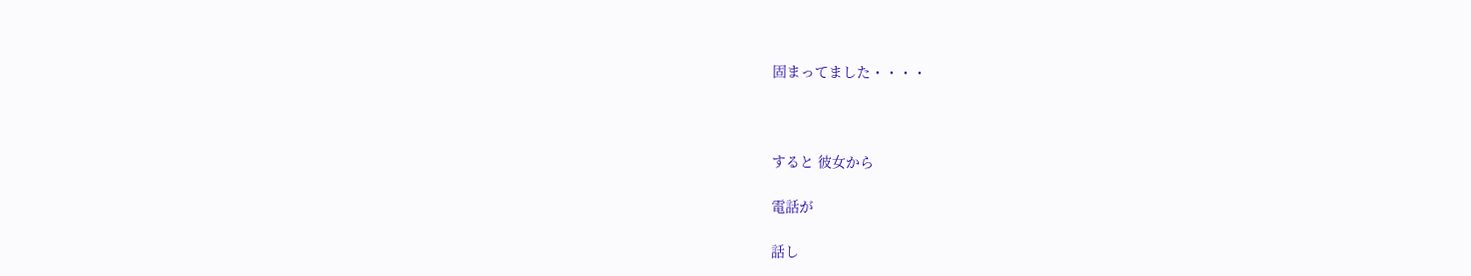固まってました・・・・



すると 彼女から

電話が

話し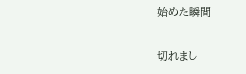始めた瞬間

切れまし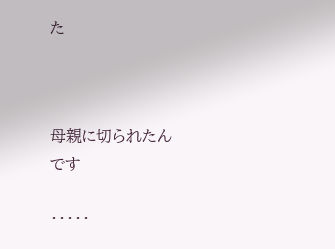た



母親に切られたんです

・・・・・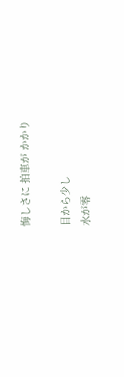悔しさに 拍車が かかり

目から少し
水が零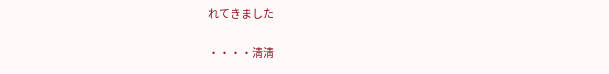れてきました

・・・・淸淸